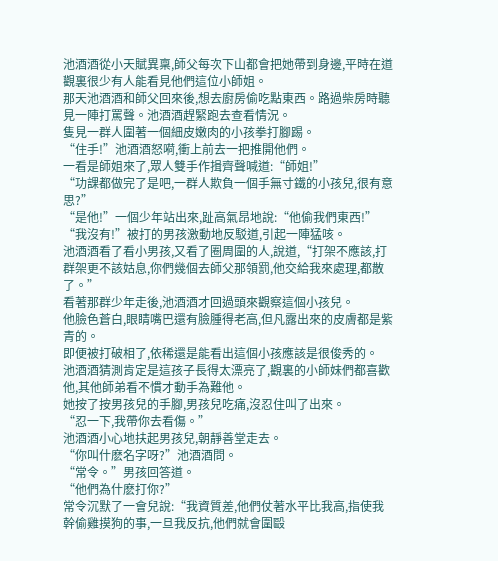池酒酒從小天賦異稟,師父每次下山都會把她帶到身邊,平時在道觀裏很少有人能看見他們這位小師姐。
那天池酒酒和師父回來後,想去廚房偷吃點東西。路過柴房時聽見一陣打罵聲。池酒酒趕緊跑去查看情況。
隻見一群人圍著一個細皮嫩肉的小孩拳打腳踢。
“住手!”池酒酒怒嗬,衝上前去一把推開他們。
一看是師姐來了,眾人雙手作揖齊聲喊道:“師姐!”
“功課都做完了是吧,一群人欺負一個手無寸鐵的小孩兒,很有意思?”
“是他!”一個少年站出來,趾高氣昂地說:“他偷我們東西!”
“我沒有!”被打的男孩激動地反駁道,引起一陣猛咳。
池酒酒看了看小男孩,又看了圈周圍的人,說道,“打架不應該,打群架更不該姑息,你們幾個去師父那領罰,他交給我來處理,都散了。”
看著那群少年走後,池酒酒才回過頭來觀察這個小孩兒。
他臉色蒼白,眼睛嘴巴還有臉腫得老高,但凡露出來的皮膚都是紫青的。
即便被打破相了,依稀還是能看出這個小孩應該是很俊秀的。
池酒酒猜測肯定是這孩子長得太漂亮了,觀裏的小師妹們都喜歡他,其他師弟看不慣才動手為難他。
她按了按男孩兒的手腳,男孩兒吃痛,沒忍住叫了出來。
“忍一下,我帶你去看傷。”
池酒酒小心地扶起男孩兒,朝靜善堂走去。
“你叫什麽名字呀?”池酒酒問。
“常令。”男孩回答道。
“他們為什麽打你?”
常令沉默了一會兒說:“我資質差,他們仗著水平比我高,指使我幹偷雞摸狗的事,一旦我反抗,他們就會圍毆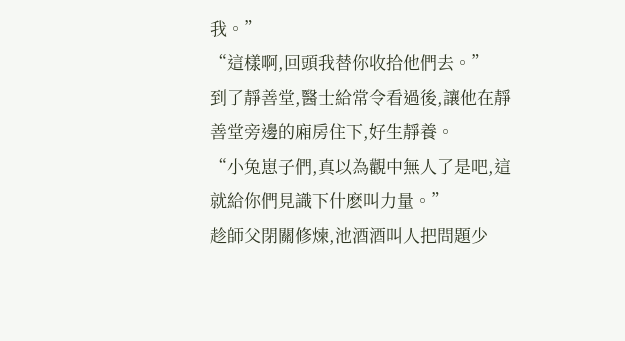我。”
“這樣啊,回頭我替你收拾他們去。”
到了靜善堂,醫士給常令看過後,讓他在靜善堂旁邊的廂房住下,好生靜養。
“小兔崽子們,真以為觀中無人了是吧,這就給你們見識下什麽叫力量。”
趁師父閉關修煉,池酒酒叫人把問題少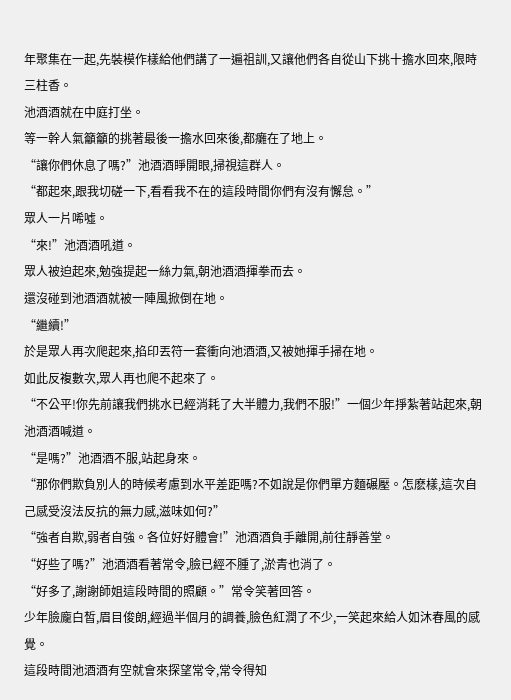年聚集在一起,先裝模作樣給他們講了一遍祖訓,又讓他們各自從山下挑十擔水回來,限時三柱香。
池酒酒就在中庭打坐。
等一幹人氣籲籲的挑著最後一擔水回來後,都癱在了地上。
“讓你們休息了嗎?”池酒酒睜開眼,掃視這群人。
“都起來,跟我切磋一下,看看我不在的這段時間你們有沒有懈怠。”
眾人一片唏噓。
“來!”池酒酒吼道。
眾人被迫起來,勉強提起一絲力氣,朝池酒酒揮拳而去。
還沒碰到池酒酒就被一陣風掀倒在地。
“繼續!”
於是眾人再次爬起來,掐印丟符一套衝向池酒酒,又被她揮手掃在地。
如此反複數次,眾人再也爬不起來了。
“不公平!你先前讓我們挑水已經消耗了大半體力,我們不服!”一個少年掙紮著站起來,朝池酒酒喊道。
“是嗎?”池酒酒不服,站起身來。
“那你們欺負別人的時候考慮到水平差距嗎?不如說是你們單方麵碾壓。怎麽樣,這次自己感受沒法反抗的無力感,滋味如何?”
“強者自欺,弱者自強。各位好好體會!”池酒酒負手離開,前往靜善堂。
“好些了嗎?”池酒酒看著常令,臉已經不腫了,淤青也消了。
“好多了,謝謝師姐這段時間的照顧。”常令笑著回答。
少年臉龐白皙,眉目俊朗,經過半個月的調養,臉色紅潤了不少,一笑起來給人如沐春風的感覺。
這段時間池酒酒有空就會來探望常令,常令得知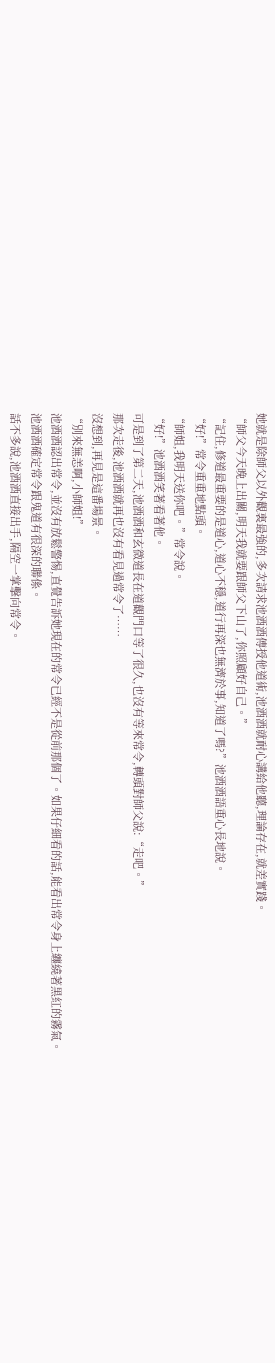她就是除師父以外觀裏最強的,多次請求池酒酒傳授他道術,池酒酒就耐心講給他聽,理論存在,就差實踐。
“師父今天晚上出關,明天我就要跟師父下山了,你照顧好自己。”
“記住,修道最重要的是道心,道心不穩,道行再深也無濟於事,知道了嗎?”池酒酒語重心長地說。
“好!”常令重重地點頭。
“師姐,我明天送你吧。”常令說。
“好!”池酒酒笑著看著他。
可是到了第二天,池酒酒和玄微道長在道觀門口等了很久,也沒有等來常令,轉頭對師父說:“走吧。”
那次走後,池酒酒就再也沒有看見過常令了……
沒想到,再見是這番場景。
“別來無恙啊,小師姐!”
池酒酒認出常令,並沒有放鬆警惕,直覺告訴她現在的常令已經不是從前那個了。如果仔細看的話,能看出常令身上纏繞著黑紅的霧氣。
池酒酒確定常令跟鬼道有很深的聯係。
話不多說,池酒酒直接出手,隔空一掌擊向常令。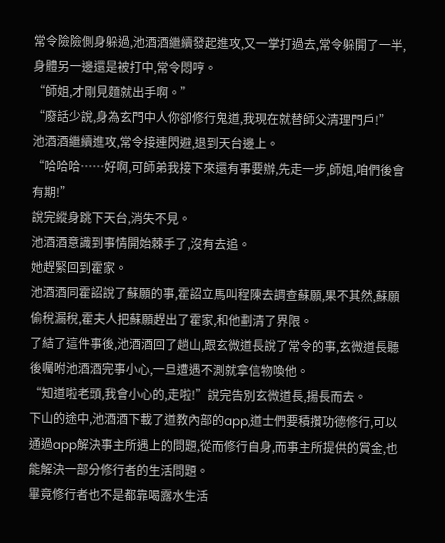常令險險側身躲過,池酒酒繼續發起進攻,又一掌打過去,常令躲開了一半,身體另一邊還是被打中,常令悶哼。
“師姐,才剛見麵就出手啊。”
“廢話少說,身為玄門中人你卻修行鬼道,我現在就替師父清理門戶!”
池酒酒繼續進攻,常令接連閃避,退到天台邊上。
“哈哈哈……好啊,可師弟我接下來還有事要辦,先走一步,師姐,咱們後會有期!”
說完縱身跳下天台,消失不見。
池酒酒意識到事情開始棘手了,沒有去追。
她趕緊回到霍家。
池酒酒同霍詔說了蘇願的事,霍詔立馬叫程陳去調查蘇願,果不其然,蘇願偷稅漏稅,霍夫人把蘇願趕出了霍家,和他劃清了界限。
了結了這件事後,池酒酒回了趟山,跟玄微道長說了常令的事,玄微道長聽後囑咐池酒酒完事小心,一旦遭遇不測就拿信物喚他。
“知道啦老頭,我會小心的,走啦!”說完告別玄微道長,揚長而去。
下山的途中,池酒酒下載了道教內部的app,道士們要積攢功德修行,可以通過app解決事主所遇上的問題,從而修行自身,而事主所提供的賞金,也能解決一部分修行者的生活問題。
畢竟修行者也不是都靠喝露水生活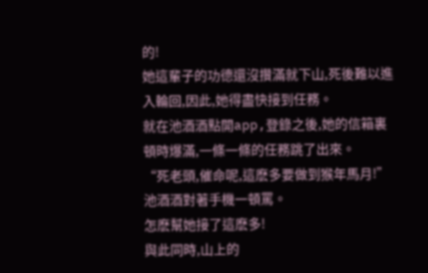的!
她這輩子的功德還沒攢滿就下山,死後難以進入輪回,因此,她得盡快接到任務。
就在池酒酒點開app,登錄之後,她的信箱裏頓時爆滿,一條一條的任務跳了出來。
“死老頭,催命呢,這麽多要做到猴年馬月!”池酒酒對著手機一頓罵。
怎麽幫她接了這麽多!
與此同時,山上的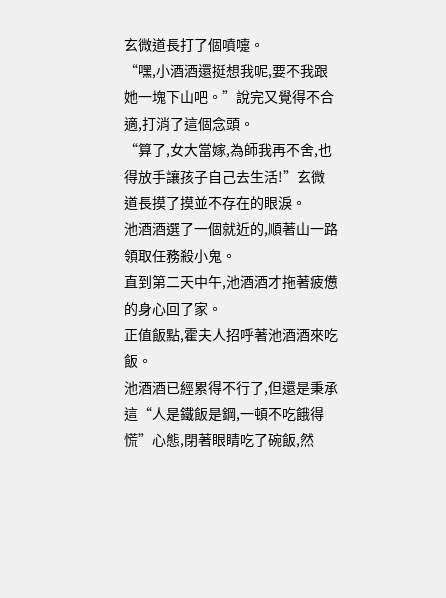玄微道長打了個噴嚏。
“嘿,小酒酒還挺想我呢,要不我跟她一塊下山吧。”說完又覺得不合適,打消了這個念頭。
“算了,女大當嫁,為師我再不舍,也得放手讓孩子自己去生活!”玄微道長摸了摸並不存在的眼淚。
池酒酒選了一個就近的,順著山一路領取任務殺小鬼。
直到第二天中午,池酒酒才拖著疲憊的身心回了家。
正值飯點,霍夫人招呼著池酒酒來吃飯。
池酒酒已經累得不行了,但還是秉承這“人是鐵飯是鋼,一頓不吃餓得慌”心態,閉著眼睛吃了碗飯,然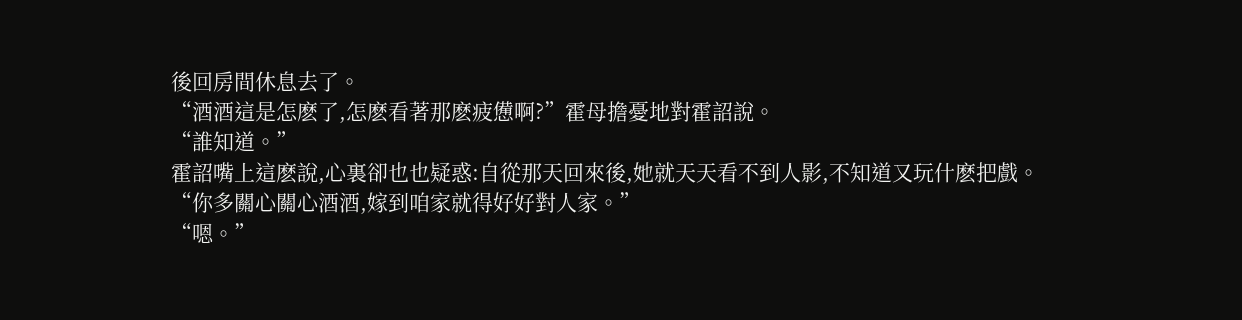後回房間休息去了。
“酒酒這是怎麽了,怎麽看著那麽疲憊啊?”霍母擔憂地對霍詔說。
“誰知道。”
霍詔嘴上這麽說,心裏卻也也疑惑:自從那天回來後,她就天天看不到人影,不知道又玩什麽把戲。
“你多關心關心酒酒,嫁到咱家就得好好對人家。”
“嗯。”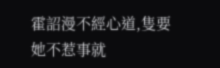霍詔漫不經心道,隻要她不惹事就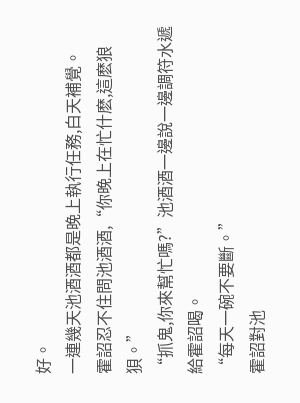好。
一連幾天池酒酒都是晚上執行任務,白天補覺。
霍詔忍不住問池酒酒,“你晚上在忙什麽,這麽狼狽。”
“抓鬼,你來幫忙嗎?”池酒酒一邊說一邊調符水遞給霍詔喝。
“每天一碗不要斷。”
霍詔對池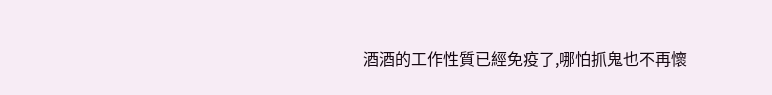酒酒的工作性質已經免疫了,哪怕抓鬼也不再懷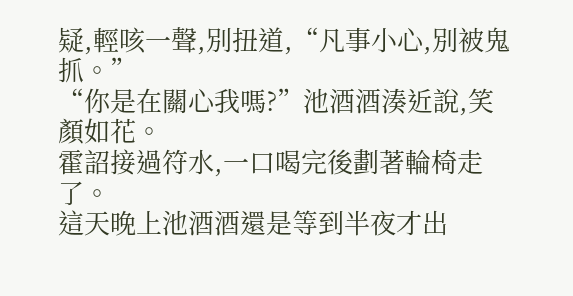疑,輕咳一聲,別扭道,“凡事小心,別被鬼抓。”
“你是在關心我嗎?”池酒酒湊近說,笑顏如花。
霍詔接過符水,一口喝完後劃著輪椅走了。
這天晚上池酒酒還是等到半夜才出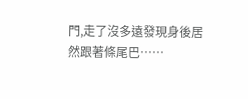門,走了沒多遠發現身後居然跟著條尾巴……